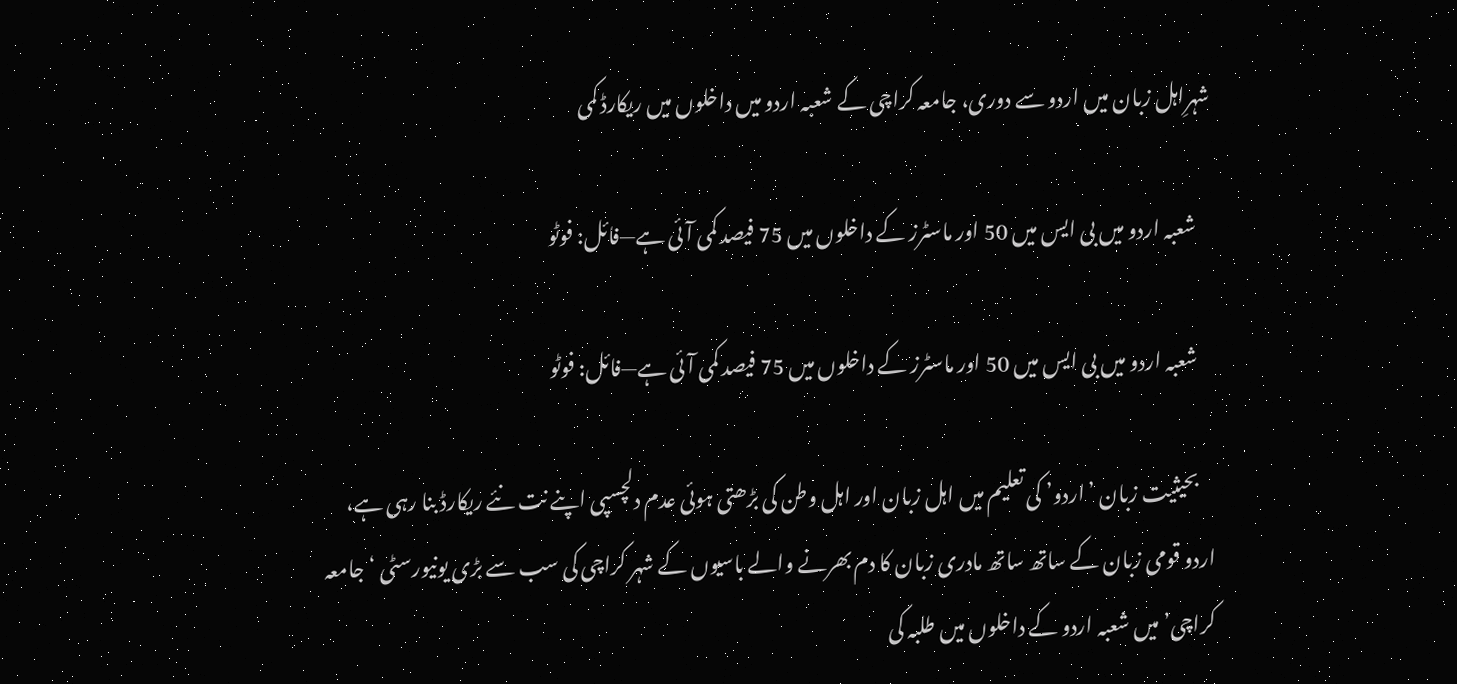شہرِاہل زبان میں اردو سے دوری، جامعہ کراچی کے شعبہ اردو میں داخلوں میں ریکارڈ کمی

    شعبہ اردو میں بی ایس میں 50 اور ماسٹرز کے داخلوں میں 75 فیصد کمی آئی ہے—فائل: فوٹو

    شعبہ اردو میں بی ایس میں 50 اور ماسٹرز کے داخلوں میں 75 فیصد کمی آئی ہے—فائل: فوٹو

    بحیثیت زبان ’اردو’ کی تعلیم میں اہل زبان اور اہل وطن کی بڑھتی ہوئی عدم دلچسپی اپنے نت نئے ریکارڈ بنا رہی ہے، اردو قومی زبان کے ساتھ ساتھ مادری زبان کا دم بھرنے والے باسیوں کے شہر کراچی کی سب سے بڑی یونیورسٹی ‘جامعہ کراچی’ میں شعبہ اردو کے داخلوں میں طلبہ کی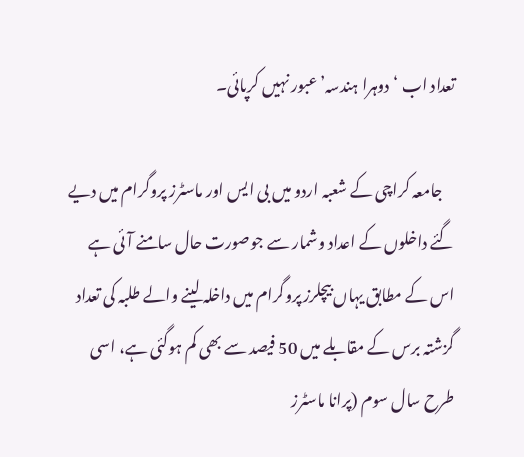تعداد اب ‘دوہرا ہندسہ’ عبور نہیں کرپائی۔

    جامعہ کراچی کے شعبہ اردو میں بی ایس اور ماسٹرز پروگرام میں دیے گئے داخلوں کے اعداد وشمار سے جوصورت حال سامنے آئی ہے اس کے مطابق یہاں بیچلرز پروگرام میں داخلہ لینے والے طلبہ کی تعداد گزشتہ برس کے مقابلے میں 50 فیصد سے بھی کم ہوگئی ہے، اسی طرح سال سوم (پرانا ماسٹرز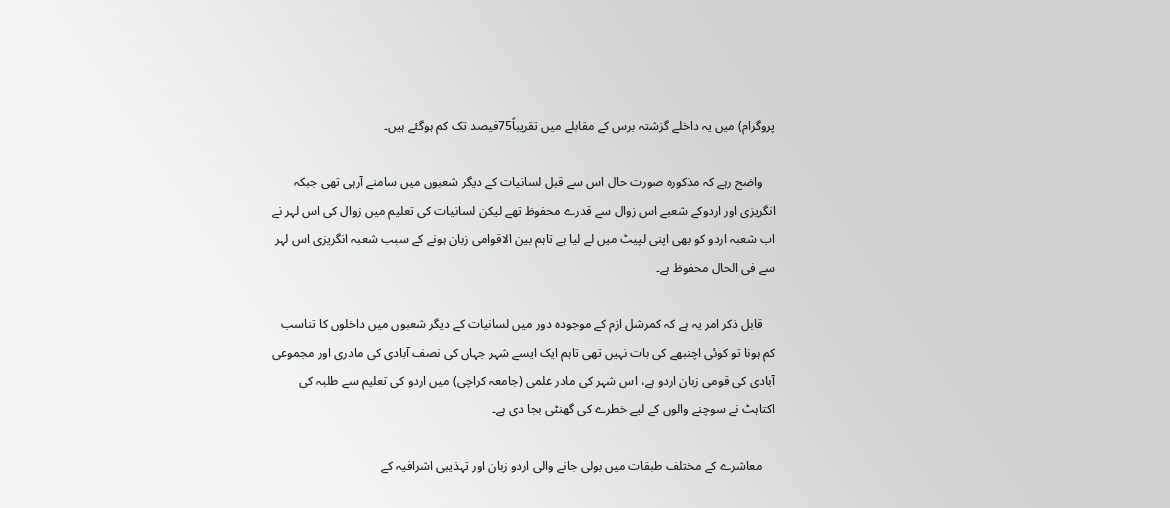پروگرام) میں یہ داخلے گزشتہ برس کے مقابلے میں تقریباً75فیصد تک کم ہوگئے ہیں۔

    واضح رہے کہ مذکورہ صورت حال اس سے قبل لسانیات کے دیگر شعبوں میں سامنے آرہی تھی جبکہ انگریزی اور اردوکے شعبے اس زوال سے قدرے محفوظ تھے لیکن لسانیات کی تعلیم میں زوال کی اس لہر نے اب شعبہ اردو کو بھی اپنی لپیٹ میں لے لیا ہے تاہم بین الاقوامی زبان ہونے کے سبب شعبہ انگریزی اس لہر سے فی الحال محفوظ ہے۔

    قابل ذکر امر یہ ہے کہ کمرشل ازم کے موجودہ دور میں لسانیات کے دیگر شعبوں میں داخلوں کا تناسب کم ہونا تو کوئی اچنبھے کی بات نہیں تھی تاہم ایک ایسے شہر جہاں کی نصف آبادی کی مادری اور مجموعی آبادی کی قومی زبان اردو ہے، اس شہر کی مادر علمی (جامعہ کراچی) میں اردو کی تعلیم سے طلبہ کی اکتاہٹ نے سوچنے والوں کے لیے خطرے کی گھنٹی بجا دی ہے۔

    معاشرے کے مختلف طبقات میں بولی جانے والی اردو زبان اور تہذیبی اشرافیہ کے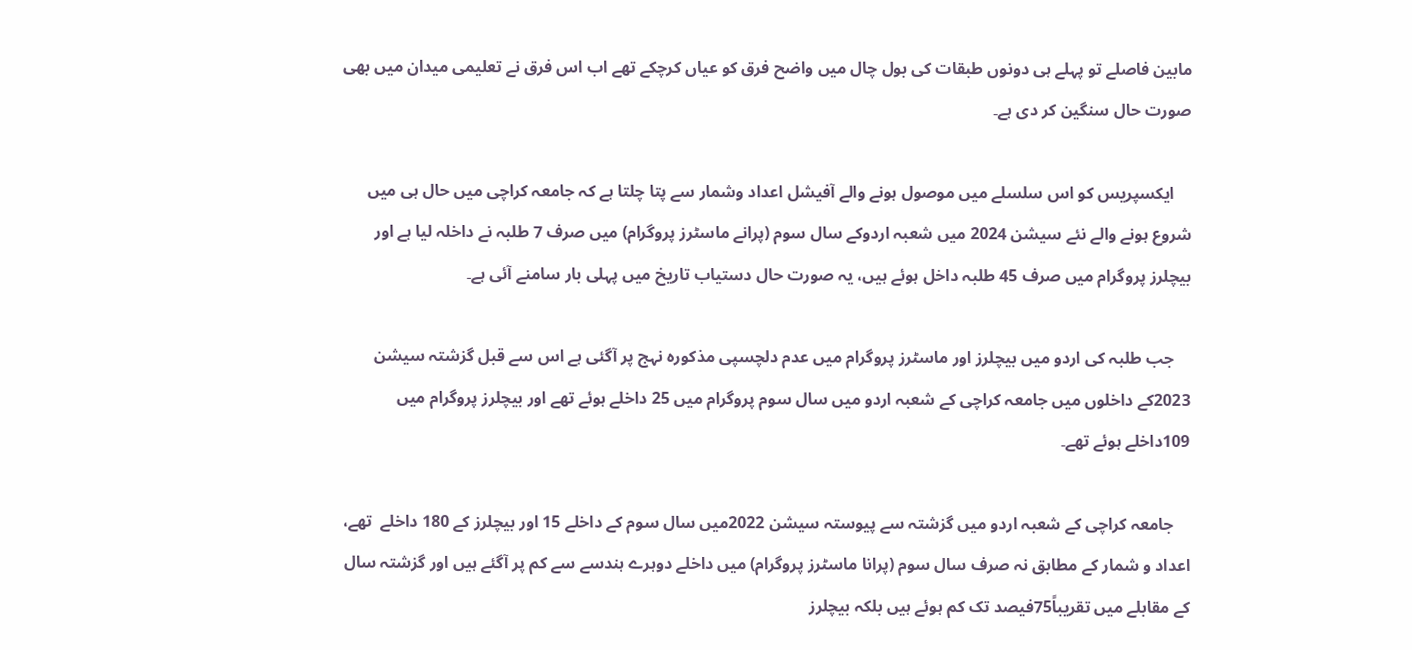مابین فاصلے تو پہلے ہی دونوں طبقات کی بول چال میں واضح فرق کو عیاں کرچکے تھے اب اس فرق نے تعلیمی میدان میں بھی صورت حال سنگین کر دی ہے۔

    ایکسپریس کو اس سلسلے میں موصول ہونے والے آفیشل اعداد وشمار سے پتا چلتا ہے کہ جامعہ کراچی میں حال ہی میں شروع ہونے والے نئے سیشن 2024 میں شعبہ اردوکے سال سوم (پرانے ماسٹرز پروگرام) میں صرف 7 طلبہ نے داخلہ لیا ہے اور بیچلرز پروگرام میں صرف 45 طلبہ داخل ہوئے ہیں، یہ صورت حال دستیاب تاریخ میں پہلی بار سامنے آئی ہے۔

    جب طلبہ کی اردو میں بیچلرز اور ماسٹرز پروگرام میں عدم دلچسپی مذکورہ نہج پر آگئی ہے اس سے قبل گزشتہ سیشن 2023کے داخلوں میں جامعہ کراچی کے شعبہ اردو میں سال سوم پروگرام میں 25 داخلے ہوئے تھے اور بیچلرز پروگرام میں 109داخلے ہوئے تھے۔

    جامعہ کراچی کے شعبہ اردو میں گزشتہ سے پیوستہ سیشن 2022میں سال سوم کے داخلے 15 اور بیچلرز کے 180 داخلے  تھے، اعداد و شمار کے مطابق نہ صرف سال سوم (پرانا ماسٹرز پروگرام) میں داخلے دوہرے ہندسے سے کم پر آگئے ہیں اور گزشتہ سال کے مقابلے میں تقریباً75فیصد تک کم ہوئے ہیں بلکہ بیچلرز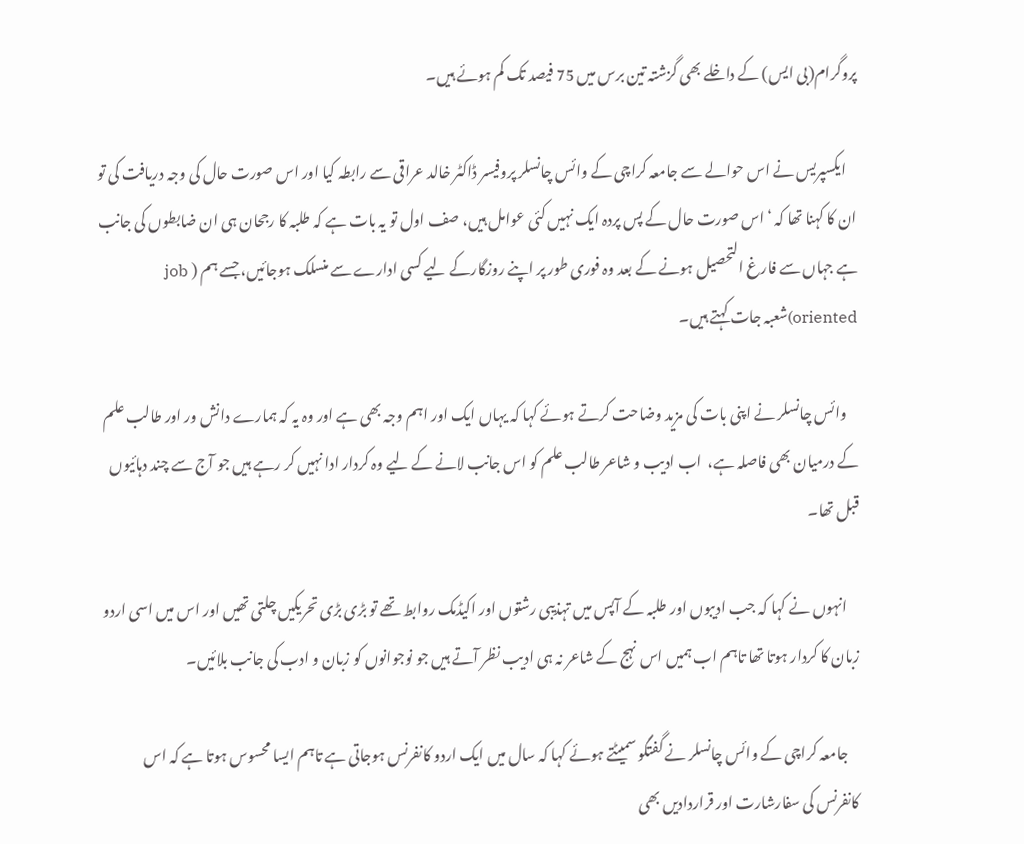پروگرام(بی ایس) کے داخلے بھی گزشتہ تین برس میں 75 فیصد تک کم ہوئے ہیں۔

    ایکسپریس نے اس حوالے سے جامعہ کراچی کے وائس چانسلر پروفیسر ڈاکٹر خالد عراقی سے رابطہ کیا اور اس صورت حال کی وجہ دریافت کی تو ان کا کہنا تھا کہ ‘اس صورت حال کے پس پردہ ایک نہیں کئی عوامل ہیں، صف اول تو یہ بات ہے کہ طلبہ کا رجحان ہی ان ضابطوں کی جانب ہے جہاں سے فارغ التحصیل ہونے کے بعد وہ فوری طور پر اپنے روزگارکے لیے کسی ادارے سے منسلک ہوجائیں، جسے ہم ( job oriented)شعبہ جات کہتے ہیں۔

    وائس چانسلر نے اپنی بات کی مزید وضاحت کرتے ہوئے کہا کہ یہاں ایک اور اہم وجہ بھی ہے اور وہ یہ کہ ہمارے دانش ور اور طالب علم کے درمیان بھی فاصلہ ہے،  اب ادیب و شاعر طالب علم کو اس جانب لانے کے لیے وہ کردار ادا نہیں کر رہے ہیں جو آج سے چند دہائیوں قبل تھا۔

    انہوں نے کہا کہ جب ادیبوں اور طلبہ کے آپس میں تہذیبی رشتوں اور اکیڈمک روابط تھے تو بڑی بڑی تحریکیں چلتی تھیں اور اس میں اسی اردو زبان کا کردار ہوتا تھا تاہم اب ہمیں اس نہج کے شاعر نہ ہی ادیب نظر آتے ہیں جو نوجوانوں کو زبان و ادب کی جانب بلائیں۔

    جامعہ کراچی کے وائس چانسلر نے گفتگو سمیٹتے ہوئے کہا کہ سال میں ایک اردو کانفرنس ہوجاتی ہے تاہم ایسا محسوس ہوتا ہے کہ اس کانفرنس کی سفارشارت اور قراردادیں بھی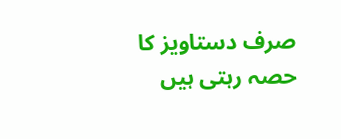صرف دستاویز کا حصہ رہتی ہیں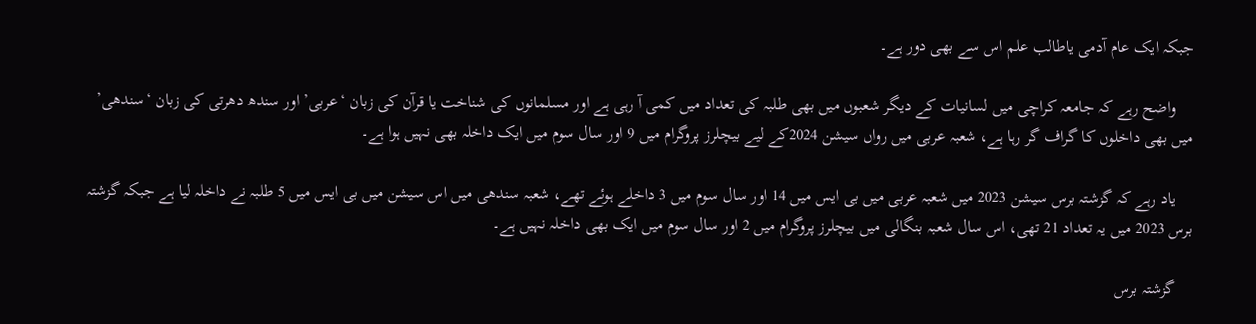جبکہ ایک عام آدمی یاطالب علم اس سے بھی دور ہے۔

    واضح رہے کہ جامعہ کراچی میں لسانیات کے دیگر شعبوں میں بھی طلبہ کی تعداد میں کمی آ رہی ہے اور مسلمانوں کی شناخت یا قرآن کی زبان ‘عربی’ اور سندھ دھرتی کی زبان ‘سندھی’ میں بھی داخلوں کا گراف گر رہا ہے، شعبہ عربی میں رواں سیشن 2024کے لیے بیچلرز پروگرام میں 9 اور سال سوم میں ایک داخلہ بھی نہیں ہوا ہے۔

    یاد رہے کہ گزشتہ برس سیشن 2023 میں شعبہ عربی میں بی ایس میں 14 اور سال سوم میں 3 داخلے ہوئے تھے، شعبہ سندھی میں اس سیشن میں بی ایس میں 5 طلبہ نے داخلہ لیا ہے جبکہ گزشتہ برس 2023 میں یہ تعداد 21 تھی، اس سال شعبہ بنگالی میں بیچلرز پروگرام میں 2 اور سال سوم میں ایک بھی داخلہ نہیں ہے۔

    گزشتہ برس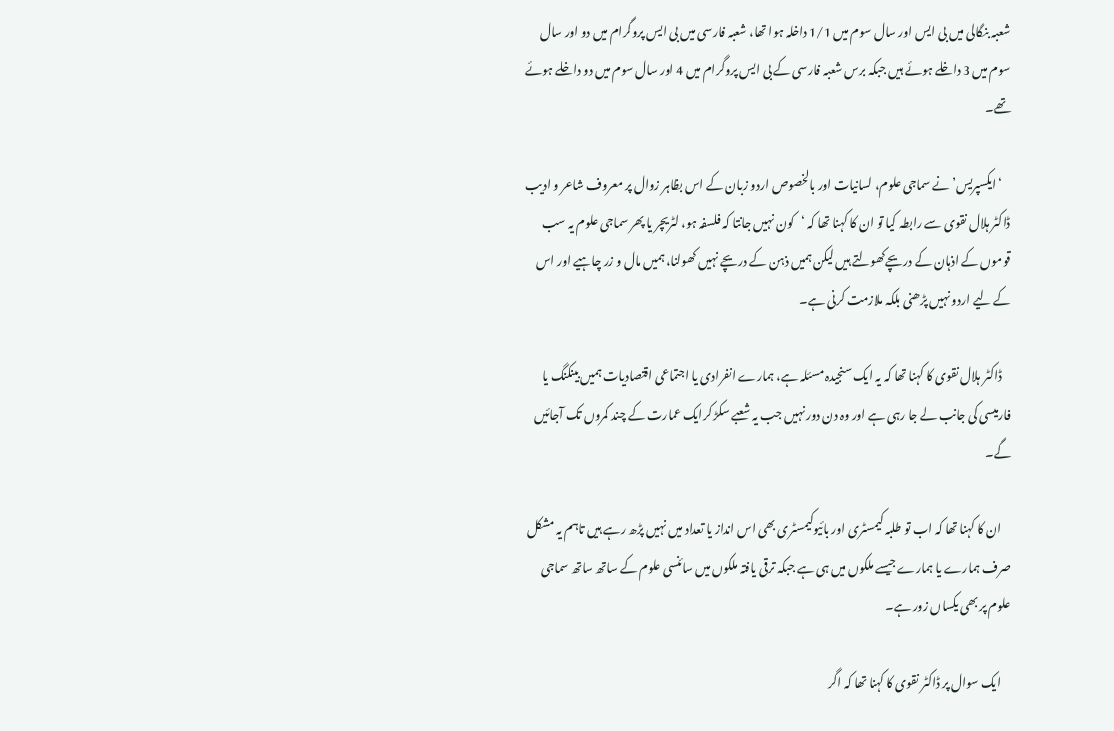شعبہ بنگالی میں بی ایس اور سال سوم میں 1/1 داخلہ ہوا تھا، شعبہ فارسی میں بی ایس پروگرام میں دو اور سال سوم میں 3 داخلے ہوئے ہیں جبکہ برس شعبہ فارسی کے بی ایس پروگرام میں 4 اور سال سوم میں دو داخلے ہوئے تھے۔

    ‘ایکسپریس’ نے سماجی علوم، لسانیات اور بالخصوص اردو زبان کے اس بظاہر زوال پر معروف شاعر و ادیب ڈاکٹر ہلال نقوی سے رابطہ کیا تو ان کا کہنا تھا کہ ‘کون نہیں جانتا کہ فلسفہ ہو، لٹریچر یا پھر سماجی علوم یہ سب قوموں کے اذہان کے دریچےکھولتے ہیں لیکن ہمیں ذہن کے دریچے نہیں کھولنا، ہمیں مال و زر چاہیے اور اس کے لیے اردو نہیں پڑھنی بلکہ ملازمت کرنی ہے۔

    ڈاکٹر ہلال نقوی کا کہنا تھا کہ یہ ایک سنجیدہ مسئلہ ہے، ہمارے انفرادی یا اجتماعی اقتصادیات ہمیں بینکنگ یا فارمیسی کی جانب لے جا رہی ہے اور وہ دن دور نہیں جب یہ شعبے سکڑ کرایک عمارت کے چند کمروں تک آجائیں گے۔

    ان کا کہنا تھا کہ اب تو طلبہ کیمسٹری اور بائیوکیمسٹری بھی اس انداز یا تعداد میں نہیں پڑھ رہے ہیں تاہم یہ مشکل صرف ہمارے یا ہمارے جیسے ملکوں میں ہی ہے جبکہ ترقی یافتہ ملکوں میں سائنسی علوم کے ساتھ ساتھ سماجی علوم پر بھی یکساں زور ہے۔

    ایک سوال پر ڈاکٹر نقوی کا کہنا تھا کہ اگر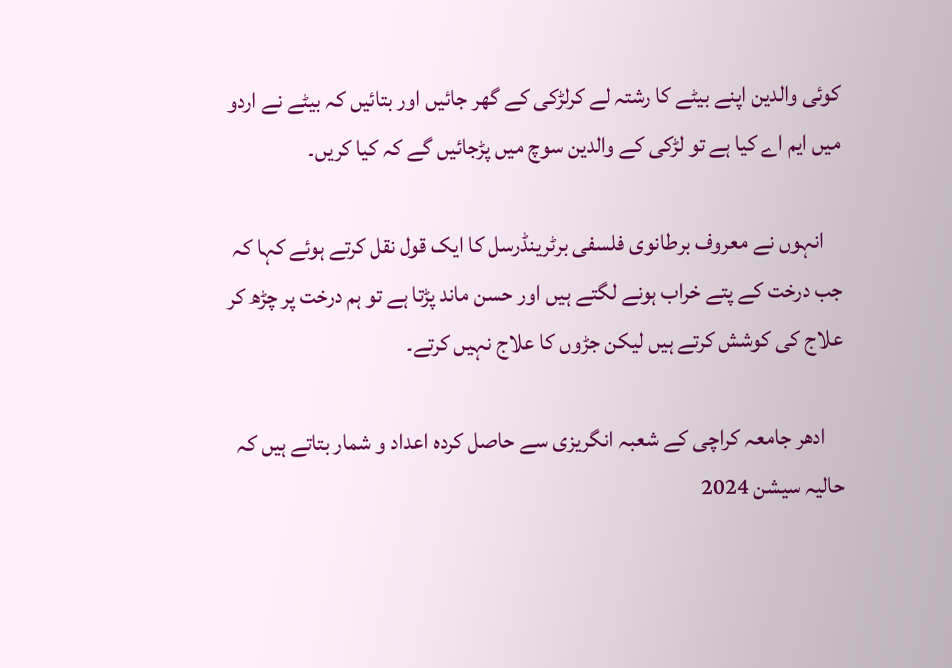کوئی والدین اپنے بیٹے کا رشتہ لے کرلڑکی کے گھر جائیں اور بتائیں کہ بیٹے نے اردو میں ایم اے کیا ہے تو لڑکی کے والدین سوچ میں پڑجائیں گے کہ کیا کریں۔

    انہوں نے معروف برطانوی فلسفی برٹرینڈرسل کا ایک قول نقل کرتے ہوئے کہا کہ جب درخت کے پتے خراب ہونے لگتے ہیں اور حسن ماند پڑتا ہے تو ہم درخت پر چڑھ کر علاج کی کوشش کرتے ہیں لیکن جڑوں کا علاج نہیں کرتے۔

    ادھر جامعہ کراچی کے شعبہ انگریزی سے حاصل کردہ اعداد و شمار بتاتے ہیں کہ حالیہ سیشن 2024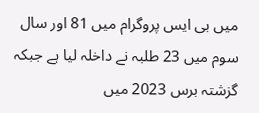میں بی ایس پروگرام میں 81 اور سال سوم میں 23 طلبہ نے داخلہ لیا ہے جبکہ گزشتہ برس 2023 میں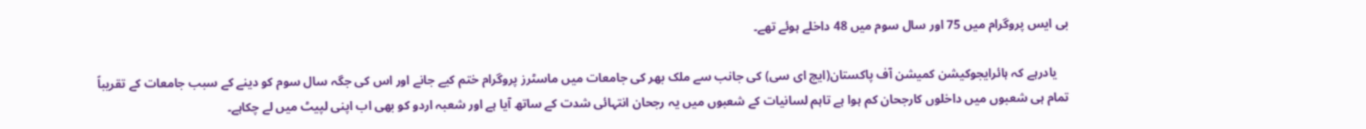بی ایس پروگرام میں 75 اور سال سوم میں 48 داخلے ہوئے تھے۔

    یادرہے کہ ہائرایجوکیشن کمیشن آف پاکستان(ایچ ای سی) کی جانب سے ملک بھر کی جامعات میں ماسٹرز پروگرام ختم کیے جانے اور اس کی جگہ سال سوم کو دینے کے سبب جامعات کے تقریباً تمام ہی شعبوں میں داخلوں کارجحان کم ہوا ہے تاہم لسانیات کے شعبوں میں یہ رجحان انتہائی شدت کے ساتھ آیا ہے اور شعبہ اردو کو بھی اب اپنی لپیٹ میں لے چکاہے۔